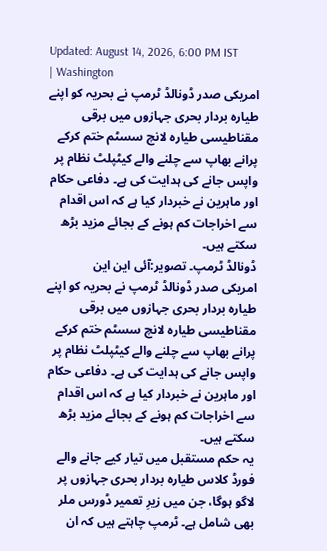Updated: August 14, 2026, 6:00 PM IST
| Washington
امریکی صدر ڈونالڈ ٹرمپ نے بحریہ کو اپنے طیارہ بردار بحری جہازوں میں برقی مقناطیسی طیارہ لانچ سسٹم ختم کرکے پرانے بھاپ سے چلنے والے کیٹپلٹ نظام پر واپس جانے کی ہدایت کی ہے۔ دفاعی حکام اور ماہرین نے خبردار کیا ہے کہ اس اقدام سے اخراجات کم ہونے کے بجائے مزید بڑھ سکتے ہیں۔
ڈونالڈ ٹرمپ۔ تصویر:آئی این این
امریکی صدر ڈونالڈ ٹرمپ نے بحریہ کو اپنے طیارہ بردار بحری جہازوں میں برقی مقناطیسی طیارہ لانچ سسٹم ختم کرکے پرانے بھاپ سے چلنے والے کیٹپلٹ نظام پر واپس جانے کی ہدایت کی ہے۔ دفاعی حکام اور ماہرین نے خبردار کیا ہے کہ اس اقدام سے اخراجات کم ہونے کے بجائے مزید بڑھ سکتے ہیں۔
یہ حکم مستقبل میں تیار کیے جانے والے فورڈ کلاس طیارہ بردار بحری جہازوں پر لاگو ہوگا، جن میں زیرِ تعمیر ڈورس ملر بھی شامل ہے۔ ٹرمپ چاہتے ہیں کہ ان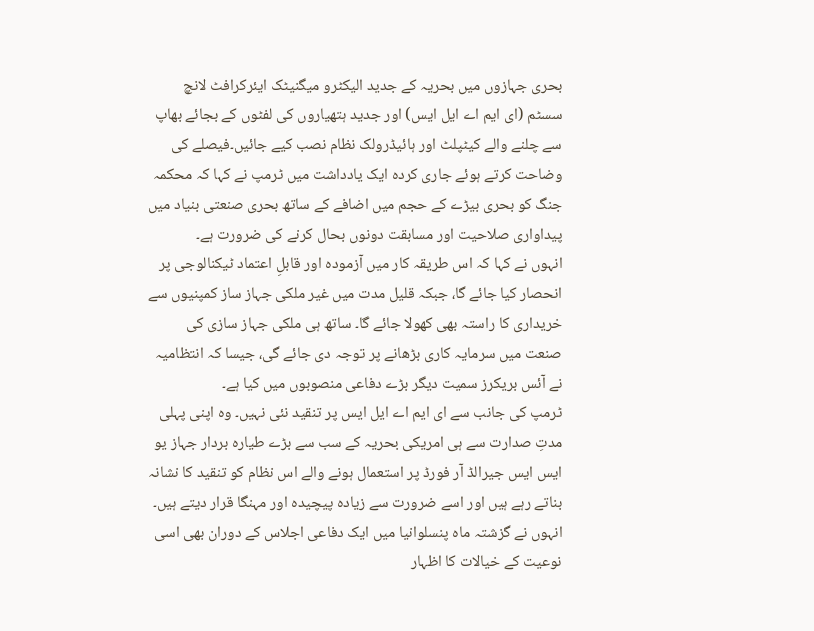بحری جہازوں میں بحریہ کے جدید الیکٹرو میگنیٹک ایئرکرافٹ لانچ سسٹم (ای ایم اے ایل ایس) اور جدید ہتھیاروں کی لفٹوں کے بجائے بھاپ سے چلنے والے کیٹپلٹ اور ہائیڈرولک نظام نصب کیے جائیں۔فیصلے کی وضاحت کرتے ہوئے جاری کردہ ایک یادداشت میں ٹرمپ نے کہا کہ محکمہ جنگ کو بحری بیڑے کے حجم میں اضافے کے ساتھ بحری صنعتی بنیاد میں پیداواری صلاحیت اور مسابقت دونوں بحال کرنے کی ضرورت ہے۔
انہوں نے کہا کہ اس طریقہ کار میں آزمودہ اور قابلِ اعتماد ٹیکنالوجی پر انحصار کیا جائے گا، جبکہ قلیل مدت میں غیر ملکی جہاز ساز کمپنیوں سے خریداری کا راستہ بھی کھولا جائے گا۔ ساتھ ہی ملکی جہاز سازی کی صنعت میں سرمایہ کاری بڑھانے پر توجہ دی جائے گی، جیسا کہ انتظامیہ نے آئس بریکرز سمیت دیگر بڑے دفاعی منصوبوں میں کیا ہے۔
ٹرمپ کی جانب سے ای ایم اے ایل ایس پر تنقید نئی نہیں۔ وہ اپنی پہلی مدتِ صدارت سے ہی امریکی بحریہ کے سب سے بڑے طیارہ بردار جہاز یو ایس ایس جیرالڈ آر فورڈ پر استعمال ہونے والے اس نظام کو تنقید کا نشانہ بناتے رہے ہیں اور اسے ضرورت سے زیادہ پیچیدہ اور مہنگا قرار دیتے ہیں۔ انہوں نے گزشتہ ماہ پنسلوانیا میں ایک دفاعی اجلاس کے دوران بھی اسی نوعیت کے خیالات کا اظہار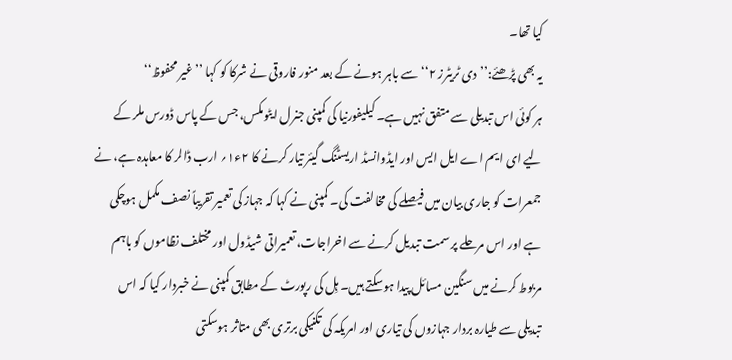کیا تھا۔
یہ بھی پڑھئے:’’دی ٹریٹرز ۲‘‘ سے باہر ہونے کے بعد منور فاروقی نے شرکا کو کہا ’’غیر محفوظ‘‘
ہر کوئی اس تبدیلی سے متفق نہیں ہے۔ کیلیفورنیا کی کمپنی جنرل ایٹومکس، جس کے پاس ڈورس ملر کے لیے ای ایم اے ایل ایس اور ایڈوانسڈ اریسٹنگ گیئر تیار کرنے کا ۲ء۱؍ ارب ڈالر کا معاہدہ ہے، نے جمعرات کو جاری بیان میں فیصلے کی مخالفت کی۔ کمپنی نے کہا کہ جہاز کی تعمیر تقریباً نصف مکمل ہوچکی ہے اور اس مرحلے پر سمت تبدیل کرنے سے اخراجات، تعمیراتی شیڈول اور مختلف نظاموں کو باہم مربوط کرنے میں سنگین مسائل پیدا ہوسکتے ہیں۔ ہِل کی رپورٹ کے مطابق کمپنی نے خبردار کیا کہ اس تبدیلی سے طیارہ بردار جہازوں کی تیاری اور امریکہ کی تکنیکی برتری بھی متاثر ہوسکتی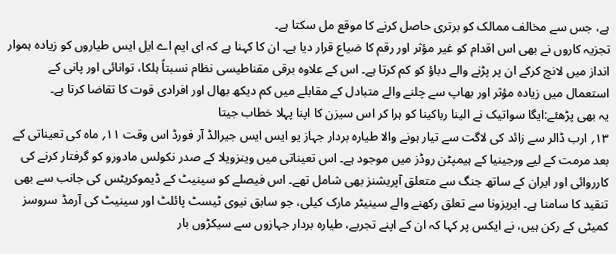ہے، جس سے مخالف ممالک کو برتری حاصل کرنے کا موقع مل سکتا ہے۔
تجزیہ کاروں نے بھی اس اقدام کو غیر مؤثر اور رقم کا ضیاع قرار دیا ہے۔ ان کا کہنا ہے کہ ای ایم اے ایل ایس طیاروں کو زیادہ ہموار انداز میں لانچ کرکے ان پر پڑنے والے دباؤ کو کم کرتا ہے۔ اس کے علاوہ برقی مقناطیسی نظام نسبتاً ہلکا، توانائی اور پانی کے استعمال میں زیادہ مؤثر اور بھاپ سے چلنے والے متبادل کے مقابلے میں کم دیکھ بھال اور افرادی قوت کا تقاضا کرتا ہے۔
یہ بھی پڑھئے:ایگا سواتیک نے الینا رباکینا کو ہرا کر اس سیزن کا اپنا پہلا خطاب جیتا
۱۳؍ ارب ڈالر سے زائد کی لاگت سے تیار ہونے والا طیارہ بردار جہاز یو ایس ایس جیرالڈ آر فورڈ اس وقت ۱۱؍ ماہ کی تعیناتی کے بعد مرمت کے لیے ورجینیا کے ہیمپٹن روڈز میں موجود ہے۔ اس تعیناتی میں وینزویلا کے صدر نکولس مادورو کو گرفتار کرنے کی کارروائی اور ایران کے ساتھ جنگ سے متعلق آپریشنز بھی شامل تھے۔ اس فیصلے کو سینیٹ کے ڈیموکریٹس کی جانب سے بھی تنقید کا سامنا ہے۔ ایریزونا سے تعلق رکھنے والے سینیٹر مارک کیلی، جو سابق نیوی ٹیسٹ پائلٹ اور سینیٹ کی آرمڈ سروسز کمیٹی کے رکن ہیں، نے ایکس پر کہا کہ ان کے اپنے تجربے، طیارہ بردار جہازوں سے سیکڑوں بار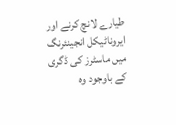طیارے لانچ کرنے اور ایروناٹیکل انجینئرنگ میں ماسٹرز کی ڈگری کے باوجود وہ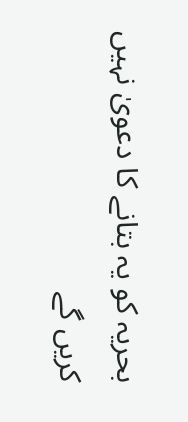بحریہ کو یہ بتانے کا دعویٰ نہیں کریں گے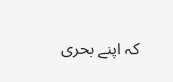کہ اپنے بحری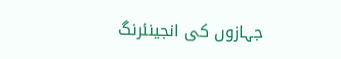جہازوں کی انجینئرنگ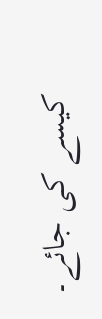کیسے کی جائے۔